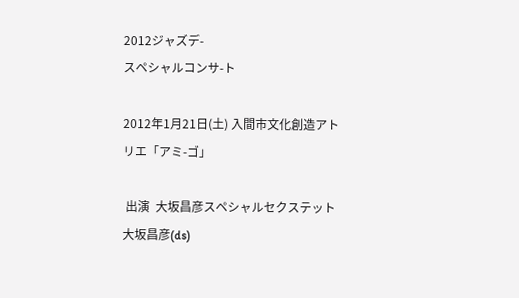2012ジャズデ-
スペシャルコンサ-ト

2012年1月21日(土) 入間市文化創造アトリエ「アミ-ゴ」

 出演  大坂昌彦スペシャルセクステット
大坂昌彦(ds)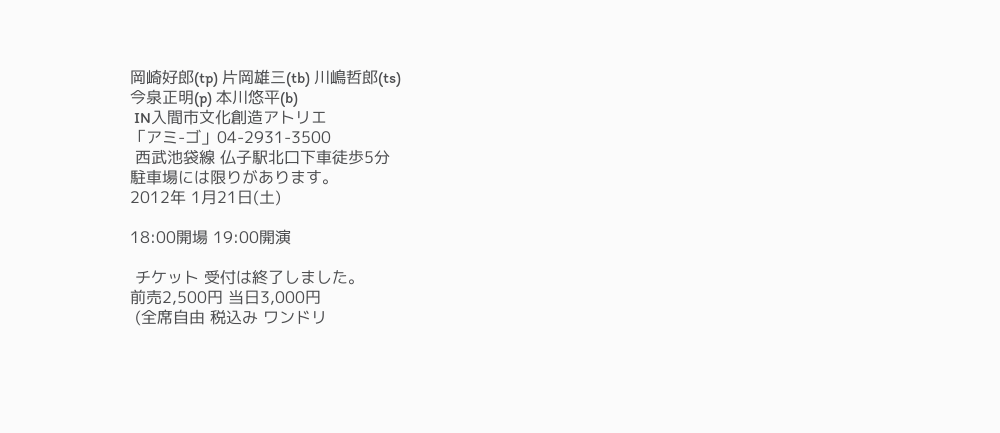岡崎好郎(tp) 片岡雄三(tb) 川嶋哲郎(ts)
今泉正明(p) 本川悠平(b)
 IN入間市文化創造アトリエ
「アミ-ゴ」04-2931-3500
 西武池袋線 仏子駅北口下車徒歩5分
駐車場には限りがあります。
2012年 1月21日(土)

18:00開場 19:00開演

 チケット 受付は終了しました。
前売2,500円 当日3,000円
 (全席自由 税込み ワンドリ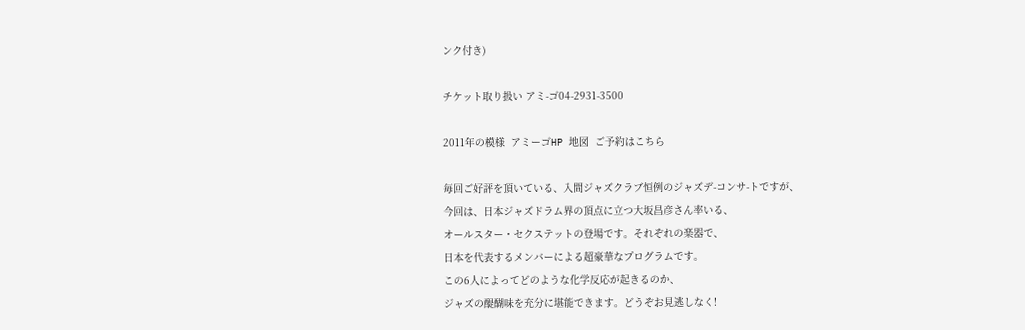ンク付き)

チケット取り扱い アミ-ゴ04-2931-3500

2011年の模様  アミーゴHP 地図  ご予約はこちら

毎回ご好評を頂いている、入間ジャズクラブ恒例のジャズデ-コンサ-トですが、
今回は、日本ジャズドラム界の頂点に立つ大坂昌彦さん率いる、
オールスター・セクステットの登場です。それぞれの楽器で、
日本を代表するメンバーによる超豪華なプログラムです。
この6人によってどのような化学反応が起きるのか、
ジャズの醍醐味を充分に堪能できます。どうぞお見逃しなく!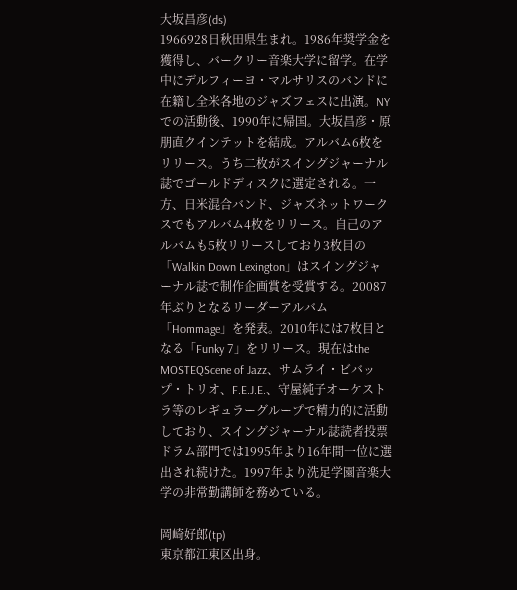大坂昌彦(ds)
1966928日秋田県生まれ。1986年奨学金を獲得し、バークリー音楽大学に留学。在学中にデルフィーヨ・マルサリスのバンドに在籍し全米各地のジャズフェスに出演。NYでの活動後、1990年に帰国。大坂昌彦・原朋直クインテットを結成。アルバム6枚をリリース。うち二枚がスイングジャーナル誌でゴールドディスクに選定される。一方、日米混合バンド、ジャズネットワークスでもアルバム4枚をリリース。自己のアルバムも5枚リリースしており3枚目の「Walkin Down Lexington」はスイングジャーナル誌で制作企画賞を受賞する。20087年ぶりとなるリーダーアルバム「Hommage」を発表。2010年には7枚目となる「Funky 7」をリリース。現在はthe MOSTEQScene of Jazz、サムライ・ビバップ・トリオ、F.E.J.E.、守屋純子オーケストラ等のレギュラーグループで精力的に活動しており、スイングジャーナル誌読者投票ドラム部門では1995年より16年間一位に選出され続けた。1997年より洗足学園音楽大学の非常勤講師を務めている。

岡崎好郎(tp)
東京都江東区出身。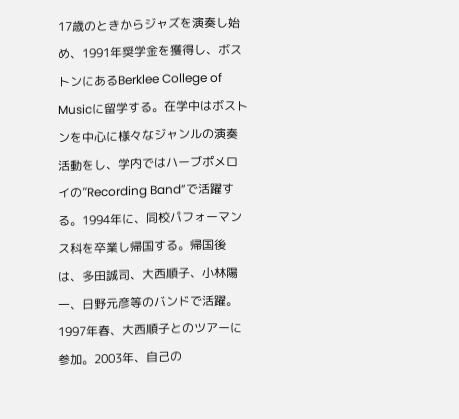17歳のときからジャズを演奏し始め、1991年奨学金を獲得し、ボストンにあるBerklee College of Musicに留学する。在学中はボストンを中心に様々なジャンルの演奏活動をし、学内ではハーブポメロイの”Recording Band”で活躍する。1994年に、同校パフォーマンス科を卒業し帰国する。帰国後は、多田誠司、大西順子、小林陽一、日野元彦等のバンドで活躍。1997年春、大西順子とのツアーに参加。2003年、自己の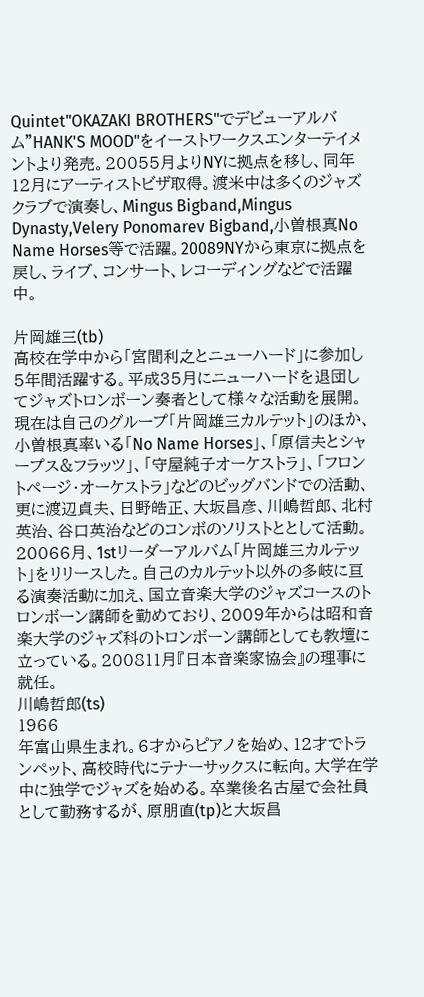Quintet"OKAZAKI BROTHERS"でデビューアルバム"HANK'S MOOD"をイーストワークスエンターテイメントより発売。20055月よりNYに拠点を移し、同年12月にアーティストビザ取得。渡米中は多くのジャズクラブで演奏し、Mingus Bigband,Mingus Dynasty,Velery Ponomarev Bigband,小曽根真No Name Horses等で活躍。20089NYから東京に拠点を戻し、ライブ、コンサート、レコーディングなどで活躍中。

片岡雄三(tb)
高校在学中から「宮間利之とニューハード」に参加し5年間活躍する。平成35月にニューハードを退団してジャズトロンボーン奏者として様々な活動を展開。現在は自己のグループ「片岡雄三カルテット」のほか、小曽根真率いる「No Name Horses」、「原信夫とシャープス&フラッツ」、「守屋純子オーケストラ」、「フロントページ・オーケストラ」などのビッグバンドでの活動、更に渡辺貞夫、日野皓正、大坂昌彦、川嶋哲郎、北村英治、谷口英治などのコンボのソリストととして活動。20066月、1stリーダーアルバム「片岡雄三カルテット」をリリースした。自己のカルテット以外の多岐に亘る演奏活動に加え、国立音楽大学のジャズコースのトロンボーン講師を勤めており、2009年からは昭和音楽大学のジャズ科のトロンボーン講師としても教壇に立っている。200811月『日本音楽家協会』の理事に就任。
川嶋哲郎(ts)
1966
年富山県生まれ。6才からピアノを始め、12才でトランペット、高校時代にテナーサックスに転向。大学在学中に独学でジャズを始める。卒業後名古屋で会社員として勤務するが、原朋直(tp)と大坂昌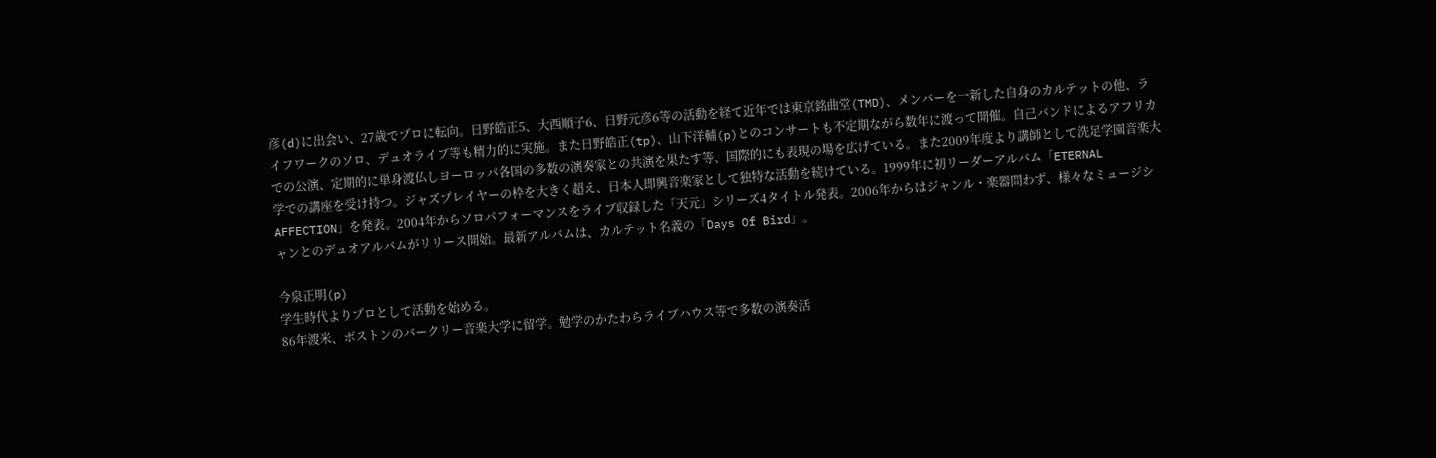彦(d)に出会い、27歳でプロに転向。日野皓正5、大西順子6、日野元彦6等の活動を経て近年では東京銘曲堂(TMD)、メンバーを一新した自身のカルテットの他、ライフワークのソロ、デュオライブ等も精力的に実施。また日野皓正(tp)、山下洋輔(p)とのコンサートも不定期ながら数年に渡って開催。自己バンドによるアフリカでの公演、定期的に単身渡仏しヨーロッパ各国の多数の演奏家との共演を果たす等、国際的にも表現の場を広げている。また2009年度より講師として洗足学園音楽大学での講座を受け持つ。ジャズプレイヤーの枠を大きく超え、日本人即興音楽家として独特な活動を続けている。1999年に初リーダーアルバム「ETERNAL AFFECTION」を発表。2004年からソロパフォーマンスをライブ収録した「天元」シリーズ4タイトル発表。2006年からはジャンル・楽器問わず、様々なミュージシャンとのデュオアルバムがリリース開始。最新アルバムは、カルテット名義の「Days Of Bird」。

今泉正明(p)
学生時代よりプロとして活動を始める。
86年渡米、ボストンのバークリー音楽大学に留学。勉学のかたわらライブハウス等で多数の演奏活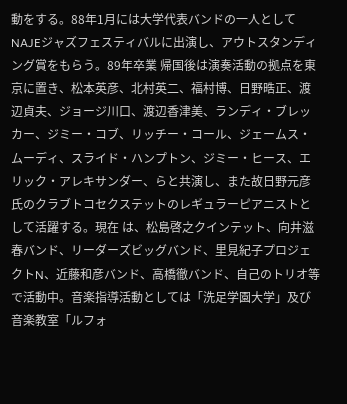動をする。88年1月には大学代表バンドの一人としてNAJEジャズフェスティバルに出演し、アウトスタンディング賞をもらう。89年卒業 帰国後は演奏活動の拠点を東京に置き、松本英彦、北村英二、福村博、日野晧正、渡辺貞夫、ジョージ川口、渡辺香津美、ランディ・ブレッカー、ジミー・コブ、リッチー・コール、ジェームス・ムーディ、スライド・ハンプトン、ジミー・ヒース、エリック・アレキサンダー、らと共演し、また故日野元彦氏のクラブトコセクステットのレギュラーピアニストとして活躍する。現在 は、松島啓之クインテット、向井滋春バンド、リーダーズビッグバンド、里見紀子プロジェクトN、近藤和彦バンド、高橋徹バンド、自己のトリオ等で活動中。音楽指導活動としては「洗足学園大学」及び音楽教室「ルフォ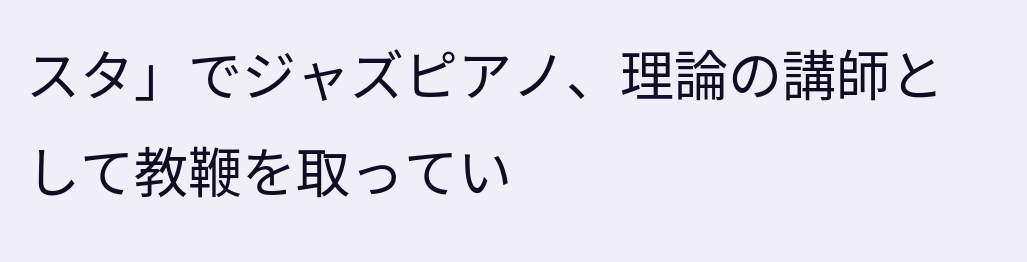スタ」でジャズピアノ、理論の講師として教鞭を取ってい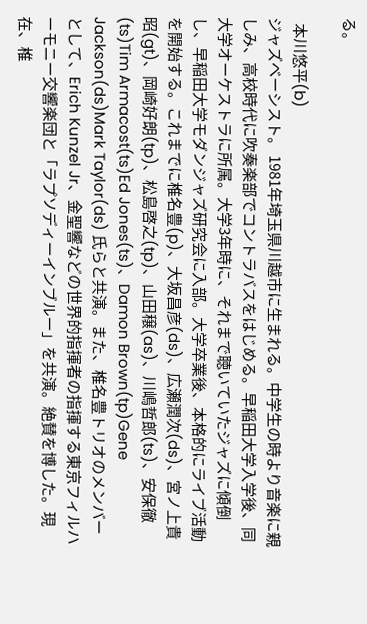る。

  本川悠平(b)
ジャズベーシスト。 1981年埼玉県川越市に生まれる。中学生の時より音楽に親しみ、高校時代に吹奏楽部でコントラバスをはじめる。早稲田大学入学後、同大学オーケストラに所属。大学3年時に、それまで聴いていたジャズに傾倒し、早稲田大学モダンジャズ研究会に入部。大学卒業後、本格的にライブ活動を開始する。これまでに椎名豊(p)、大坂昌彦(ds)、広瀬潤次(ds)、宮ノ上貴昭(gt)、岡崎好朗(tp)、松島啓之(tp)、山田穣(as)、川嶋哲郎(ts)、安保徹(ts)Tim Armacost(ts)Ed Jones(ts)、Damon Brown(tp)Gene Jackson(ds)Mark Taylor(ds) 氏らと共演。また、椎名豊トリオのメンバーとして、Erich Kunzel Jr、金聖響などの世界的指揮者の指揮する東京フィルハーモニー交響楽団と「ラプソディーインブルー」を共演。絶賛を博した。現在、椎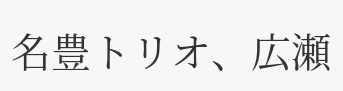名豊トリオ、広瀬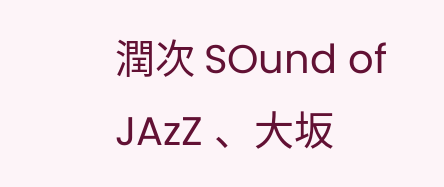潤次 SOund of JAzZ 、大坂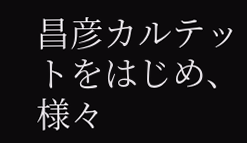昌彦カルテットをはじめ、様々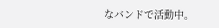なバンドで活動中。